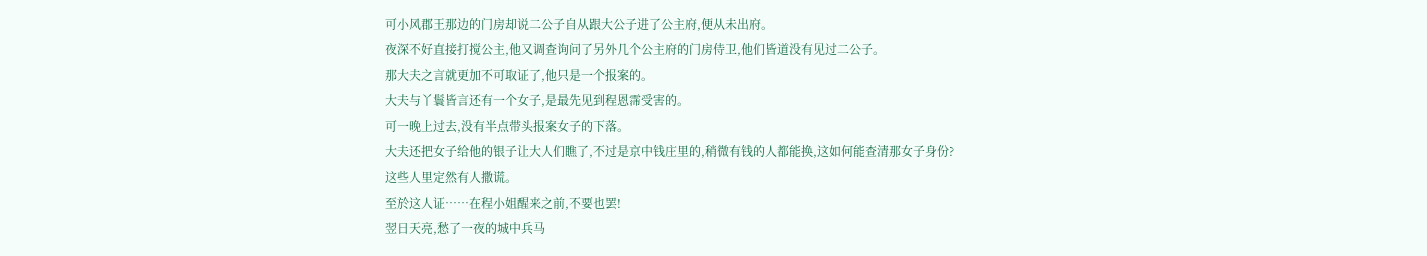可小风郡王那边的门房却说二公子自从跟大公子进了公主府,便从未出府。
夜深不好直接打搅公主,他又调查询问了另外几个公主府的门房侍卫,他们皆道没有见过二公子。
那大夫之言就更加不可取证了,他只是一个报案的。
大夫与丫鬟皆言还有一个女子,是最先见到程恩霈受害的。
可一晚上过去,没有半点带头报案女子的下落。
大夫还把女子给他的银子让大人们瞧了,不过是京中钱庄里的,稍微有钱的人都能换,这如何能查清那女子身份?
这些人里定然有人撒谎。
至於这人证……在程小姐醒来之前,不要也罢!
翌日天亮,愁了一夜的城中兵马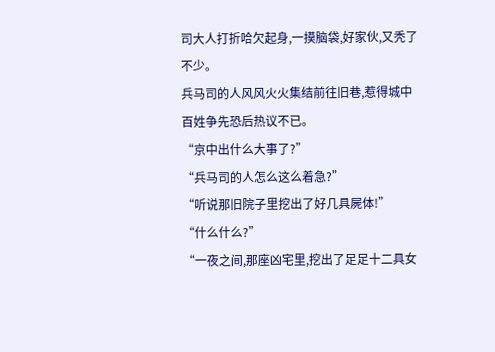司大人打折哈欠起身,一摸脑袋,好家伙,又秃了不少。
兵马司的人风风火火集结前往旧巷,惹得城中百姓争先恐后热议不已。
“京中出什么大事了?”
“兵马司的人怎么这么着急?”
“听说那旧院子里挖出了好几具屍体!”
“什么什么?”
“一夜之间,那座凶宅里,挖出了足足十二具女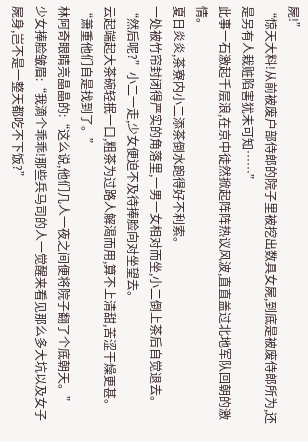屍!”
“惊天大料!从前被废户部侍郎的院子里被挖出数具女屍,到底是被废侍郎所为,还是另有人栽赃陷害犹未可知……”
此事一石激起千层浪,在京中徒然掀起阵阵热议风波,直直盖过北地军队回朝的激情。
夏日炎炎,茶寮内小二添茶倒水跑得好不利索。
一处被竹帘封闭得严实的角落里,一男一女相对而坐,小二倒上茶后自觉退去。
“然后呢?”小二一走,少女便迫不及待捧脸向对坐望去。
云起端起大茶碗轻抿一口,粗茶为过路人解渴而用,算不上清甜,苦涩干燥更甚。
“萧重他们自是找到了。”
林阿奇眼睛亮晶晶的:“这么说,他们几人一夜之间便将院子翻了个底朝天。”
少女捧脸皱眉:“我滴个乖乖!那些兵马司的人一觉醒来看见那么多大坑以及女子屍身,岂不是一整天都吃不下饭?”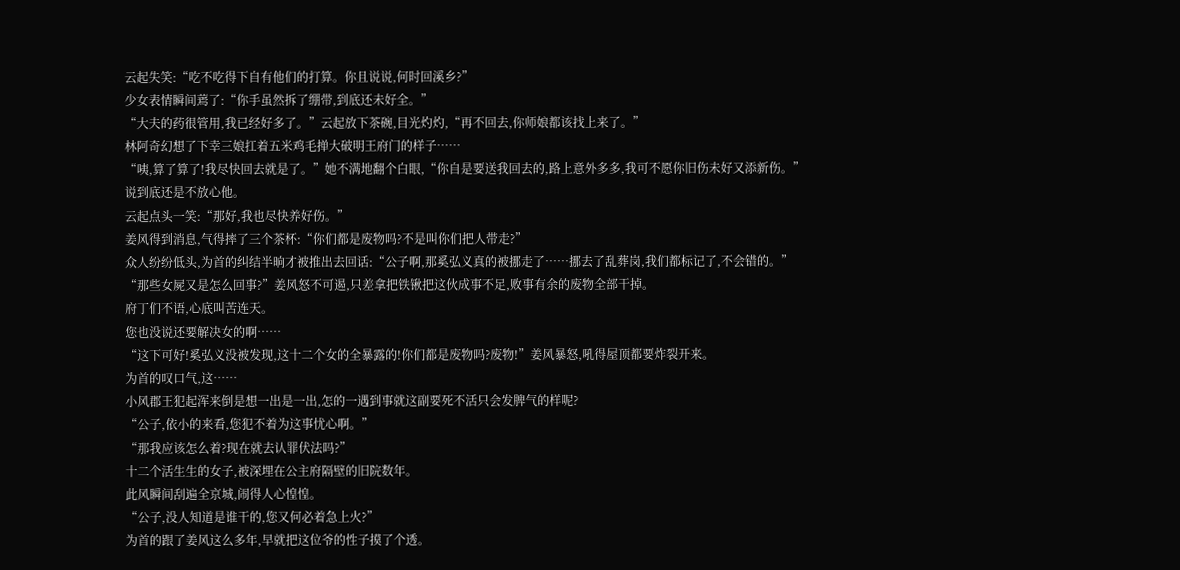云起失笑:“吃不吃得下自有他们的打算。你且说说,何时回溪乡?”
少女表情瞬间蔫了:“你手虽然拆了绷带,到底还未好全。”
“大夫的药很管用,我已经好多了。”云起放下茶碗,目光灼灼,“再不回去,你师娘都该找上来了。”
林阿奇幻想了下幸三娘扛着五米鸡毛掸大破明王府门的样子……
“咦,算了算了!我尽快回去就是了。”她不满地翻个白眼,“你自是要送我回去的,路上意外多多,我可不愿你旧伤未好又添新伤。”
说到底还是不放心他。
云起点头一笑:“那好,我也尽快养好伤。”
姜风得到消息,气得摔了三个茶杯:“你们都是废物吗?不是叫你们把人带走?”
众人纷纷低头,为首的纠结半晌才被推出去回话:“公子啊,那奚弘义真的被挪走了……挪去了乱葬岗,我们都标记了,不会错的。”
“那些女屍又是怎么回事?”姜风怒不可遏,只差拿把铁锹把这伙成事不足,败事有余的废物全部干掉。
府丁们不语,心底叫苦连天。
您也没说还要解决女的啊……
“这下可好!奚弘义没被发现,这十二个女的全暴露的!你们都是废物吗?废物!”姜风暴怒,吼得屋顶都要炸裂开来。
为首的叹口气,这……
小风郡王犯起浑来倒是想一出是一出,怎的一遇到事就这副要死不活只会发脾气的样呢?
“公子,依小的来看,您犯不着为这事忧心啊。”
“那我应该怎么着?现在就去认罪伏法吗?”
十二个活生生的女子,被深埋在公主府隔壁的旧院数年。
此风瞬间刮遍全京城,闹得人心惶惶。
“公子,没人知道是谁干的,您又何必着急上火?”
为首的跟了姜风这么多年,早就把这位爷的性子摸了个透。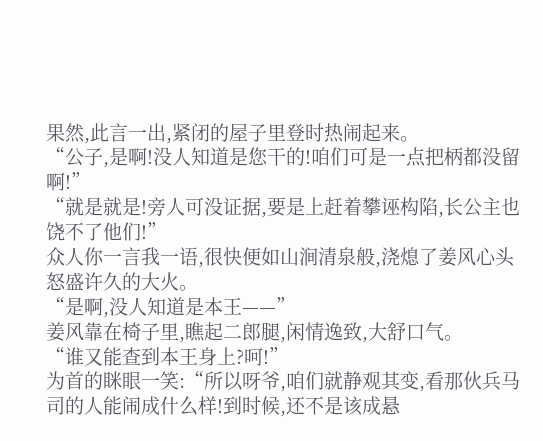果然,此言一出,紧闭的屋子里登时热闹起来。
“公子,是啊!没人知道是您干的!咱们可是一点把柄都没留啊!”
“就是就是!旁人可没证据,要是上赶着攀诬构陷,长公主也饶不了他们!”
众人你一言我一语,很快便如山涧清泉般,浇熄了姜风心头怒盛许久的大火。
“是啊,没人知道是本王——”
姜风靠在椅子里,瞧起二郎腿,闲情逸致,大舒口气。
“谁又能查到本王身上?呵!”
为首的眯眼一笑:“所以呀爷,咱们就静观其变,看那伙兵马司的人能闹成什么样!到时候,还不是该成悬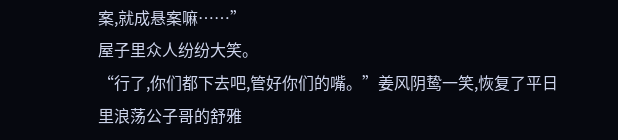案,就成悬案嘛……”
屋子里众人纷纷大笑。
“行了,你们都下去吧,管好你们的嘴。”姜风阴鸷一笑,恢复了平日里浪荡公子哥的舒雅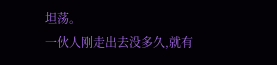坦荡。
一伙人刚走出去没多久,就有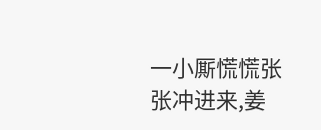一小厮慌慌张张冲进来,姜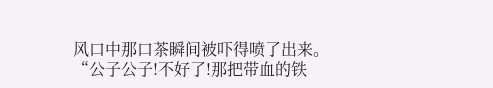风口中那口茶瞬间被吓得喷了出来。
“公子公子!不好了!那把带血的铁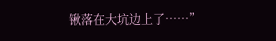锹落在大坑边上了……”